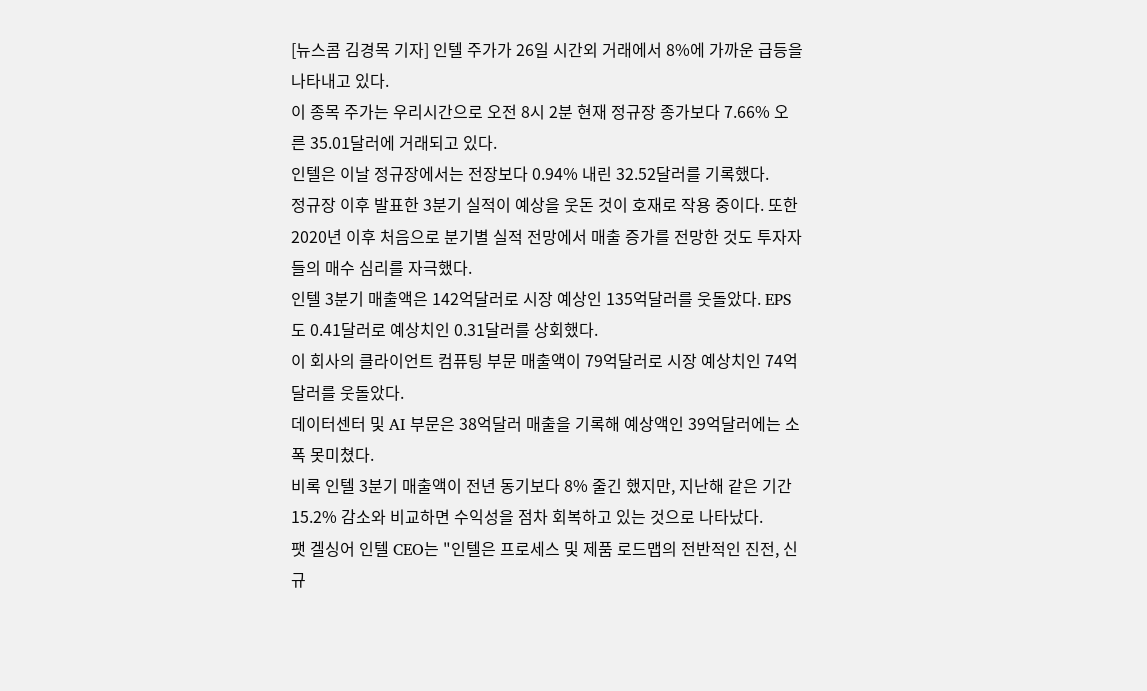[뉴스콤 김경목 기자] 인텔 주가가 26일 시간외 거래에서 8%에 가까운 급등을 나타내고 있다.
이 종목 주가는 우리시간으로 오전 8시 2분 현재 정규장 종가보다 7.66% 오른 35.01달러에 거래되고 있다.
인텔은 이날 정규장에서는 전장보다 0.94% 내린 32.52달러를 기록했다.
정규장 이후 발표한 3분기 실적이 예상을 웃돈 것이 호재로 작용 중이다. 또한 2020년 이후 처음으로 분기별 실적 전망에서 매출 증가를 전망한 것도 투자자들의 매수 심리를 자극했다.
인텔 3분기 매출액은 142억달러로 시장 예상인 135억달러를 웃돌았다. EPS도 0.41달러로 예상치인 0.31달러를 상회했다.
이 회사의 클라이언트 컴퓨팅 부문 매출액이 79억달러로 시장 예상치인 74억달러를 웃돌았다.
데이터센터 및 AI 부문은 38억달러 매출을 기록해 예상액인 39억달러에는 소폭 못미쳤다.
비록 인텔 3분기 매출액이 전년 동기보다 8% 줄긴 했지만, 지난해 같은 기간 15.2% 감소와 비교하면 수익성을 점차 회복하고 있는 것으로 나타났다.
팻 겔싱어 인텔 CEO는 "인텔은 프로세스 및 제품 로드맵의 전반적인 진전, 신규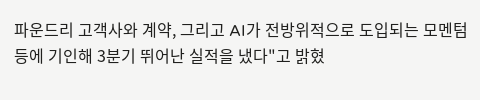파운드리 고객사와 계약, 그리고 AI가 전방위적으로 도입되는 모멘텀 등에 기인해 3분기 뛰어난 실적을 냈다"고 밝혔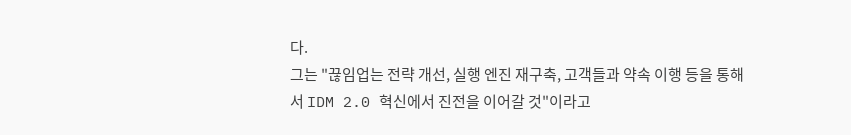다.
그는 "끊임업는 전략 개선, 실행 엔진 재구축, 고객들과 약속 이행 등을 통해서 IDM 2.0 혁신에서 진전을 이어갈 것"이라고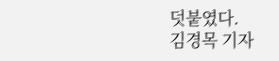덧붙였다.
김경목 기자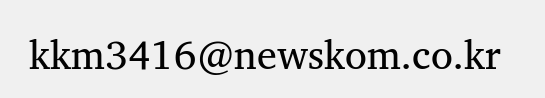kkm3416@newskom.co.kr